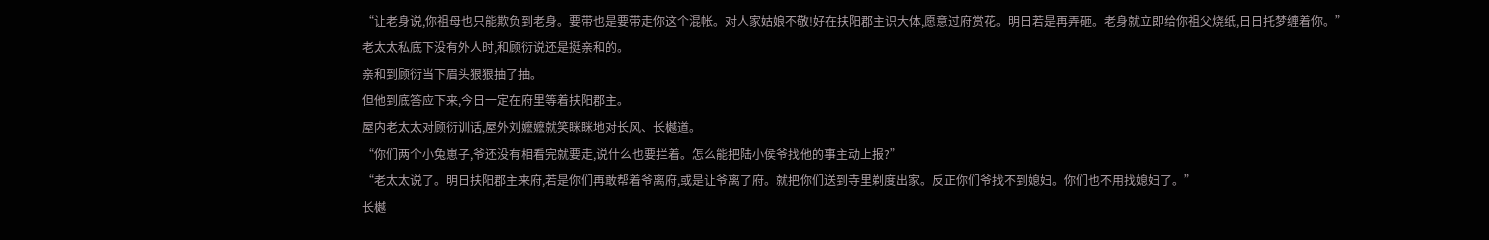“让老身说,你祖母也只能欺负到老身。要带也是要带走你这个混帐。对人家姑娘不敬!好在扶阳郡主识大体,愿意过府赏花。明日若是再弄砸。老身就立即给你祖父烧纸,日日托梦缠着你。”
老太太私底下没有外人时,和顾衍说还是挺亲和的。
亲和到顾衍当下眉头狠狠抽了抽。
但他到底答应下来,今日一定在府里等着扶阳郡主。
屋内老太太对顾衍训话,屋外刘嬷嬷就笑眯眯地对长风、长樾道。
“你们两个小兔崽子,爷还没有相看完就要走,说什么也要拦着。怎么能把陆小侯爷找他的事主动上报?”
“老太太说了。明日扶阳郡主来府,若是你们再敢帮着爷离府,或是让爷离了府。就把你们送到寺里剃度出家。反正你们爷找不到媳妇。你们也不用找媳妇了。”
长樾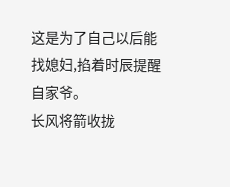这是为了自己以后能找媳妇,掐着时辰提醒自家爷。
长风将箭收拢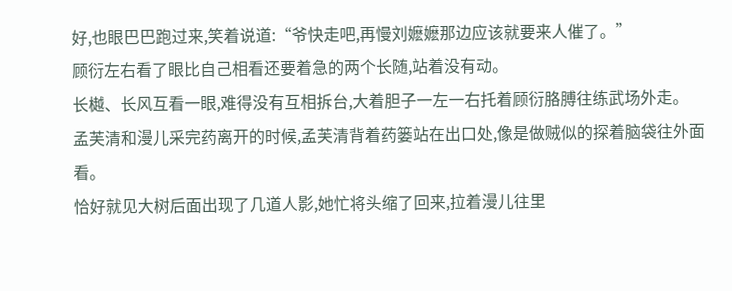好,也眼巴巴跑过来,笑着说道:“爷快走吧,再慢刘嬷嬷那边应该就要来人催了。”
顾衍左右看了眼比自己相看还要着急的两个长随,站着没有动。
长樾、长风互看一眼,难得没有互相拆台,大着胆子一左一右托着顾衍胳膊往练武场外走。
孟芙清和漫儿采完药离开的时候,孟芙清背着药篓站在出口处,像是做贼似的探着脑袋往外面看。
恰好就见大树后面出现了几道人影,她忙将头缩了回来,拉着漫儿往里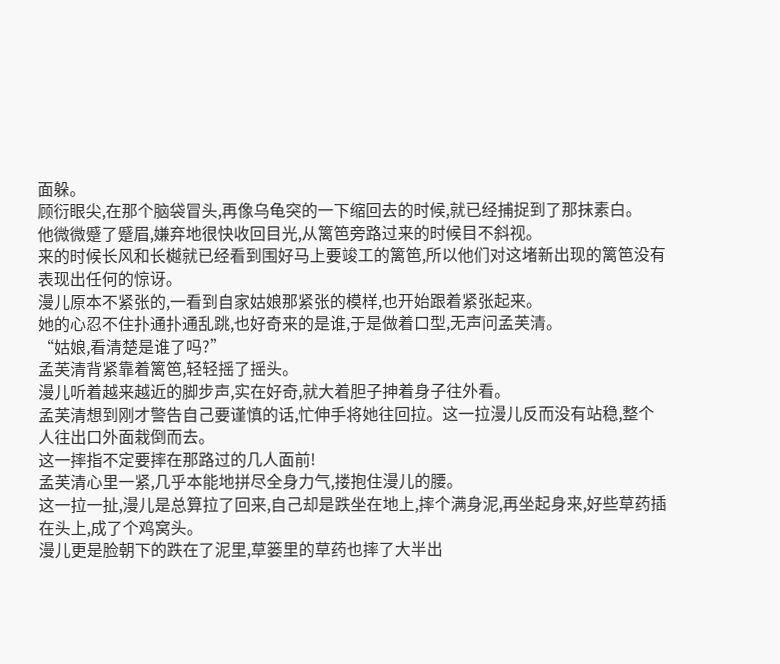面躲。
顾衍眼尖,在那个脑袋冒头,再像乌龟突的一下缩回去的时候,就已经捕捉到了那抹素白。
他微微蹙了蹙眉,嫌弃地很快收回目光,从篱笆旁路过来的时候目不斜视。
来的时候长风和长樾就已经看到围好马上要竣工的篱笆,所以他们对这堵新出现的篱笆没有表现出任何的惊讶。
漫儿原本不紧张的,一看到自家姑娘那紧张的模样,也开始跟着紧张起来。
她的心忍不住扑通扑通乱跳,也好奇来的是谁,于是做着口型,无声问孟芙清。
“姑娘,看清楚是谁了吗?”
孟芙清背紧靠着篱笆,轻轻摇了摇头。
漫儿听着越来越近的脚步声,实在好奇,就大着胆子抻着身子往外看。
孟芙清想到刚才警告自己要谨慎的话,忙伸手将她往回拉。这一拉漫儿反而没有站稳,整个人往出口外面栽倒而去。
这一摔指不定要摔在那路过的几人面前!
孟芙清心里一紧,几乎本能地拼尽全身力气,搂抱住漫儿的腰。
这一拉一扯,漫儿是总算拉了回来,自己却是跌坐在地上,摔个满身泥,再坐起身来,好些草药插在头上,成了个鸡窝头。
漫儿更是脸朝下的跌在了泥里,草篓里的草药也摔了大半出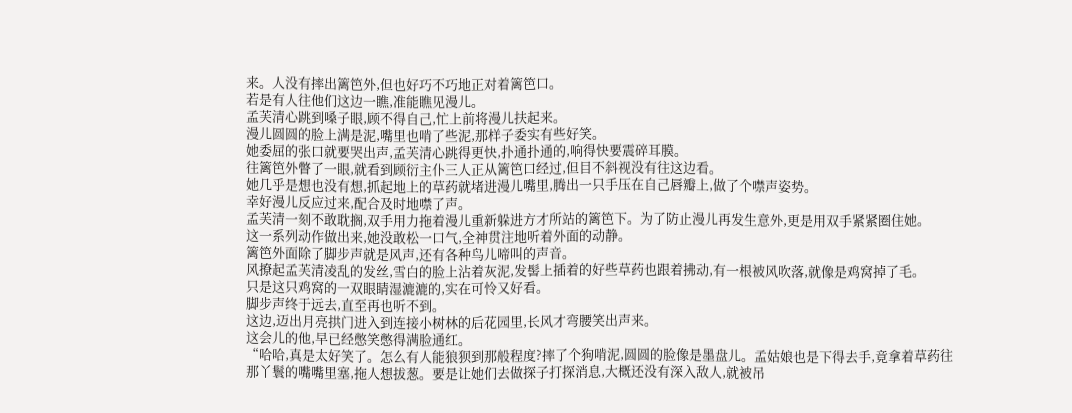来。人没有摔出篱笆外,但也好巧不巧地正对着篱笆口。
若是有人往他们这边一瞧,准能瞧见漫儿。
孟芙清心跳到嗓子眼,顾不得自己,忙上前将漫儿扶起来。
漫儿圆圆的脸上满是泥,嘴里也啃了些泥,那样子委实有些好笑。
她委屈的张口就要哭出声,孟芙清心跳得更快,扑通扑通的,响得快要震碎耳膜。
往篱笆外瞥了一眼,就看到顾衍主仆三人正从篱笆口经过,但目不斜视没有往这边看。
她几乎是想也没有想,抓起地上的草药就堵进漫儿嘴里,腾出一只手压在自己唇瓣上,做了个噤声姿势。
幸好漫儿反应过来,配合及时地噤了声。
孟芙清一刻不敢耽搁,双手用力拖着漫儿重新躲进方才所站的篱笆下。为了防止漫儿再发生意外,更是用双手紧紧圈住她。
这一系列动作做出来,她没敢松一口气,全神贯注地听着外面的动静。
篱笆外面除了脚步声就是风声,还有各种鸟儿啼叫的声音。
风撩起孟芙清凌乱的发丝,雪白的脸上沾着灰泥,发髻上插着的好些草药也跟着拂动,有一根被风吹落,就像是鸡窝掉了毛。
只是这只鸡窝的一双眼睛湿漉漉的,实在可怜又好看。
脚步声终于远去,直至再也听不到。
这边,迈出月亮拱门进入到连接小树林的后花园里,长风才弯腰笑出声来。
这会儿的他,早已经憋笑憋得满脸通红。
“哈哈,真是太好笑了。怎么有人能狼狈到那般程度?摔了个狗啃泥,圆圆的脸像是墨盘儿。孟姑娘也是下得去手,竟拿着草药往那丫鬟的嘴嘴里塞,拖人想拔葱。要是让她们去做探子打探消息,大概还没有深入敌人,就被吊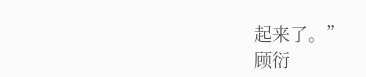起来了。”
顾衍